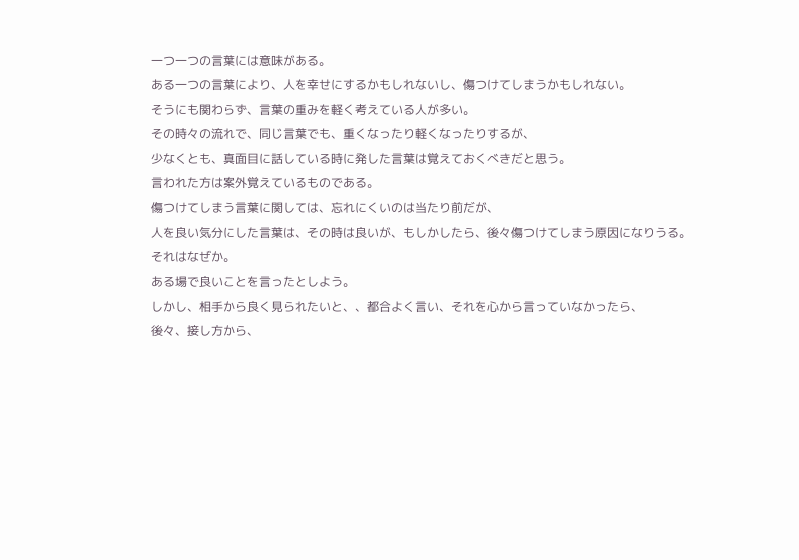一つ一つの言葉には意味がある。
ある一つの言葉により、人を幸せにするかもしれないし、傷つけてしまうかもしれない。
そうにも関わらず、言葉の重みを軽く考えている人が多い。
その時々の流れで、同じ言葉でも、重くなったり軽くなったりするが、
少なくとも、真面目に話している時に発した言葉は覚えておくべきだと思う。
言われた方は案外覚えているものである。
傷つけてしまう言葉に関しては、忘れにくいのは当たり前だが、
人を良い気分にした言葉は、その時は良いが、もしかしたら、後々傷つけてしまう原因になりうる。
それはなぜか。
ある場で良いことを言ったとしよう。
しかし、相手から良く見られたいと、、都合よく言い、それを心から言っていなかったら、
後々、接し方から、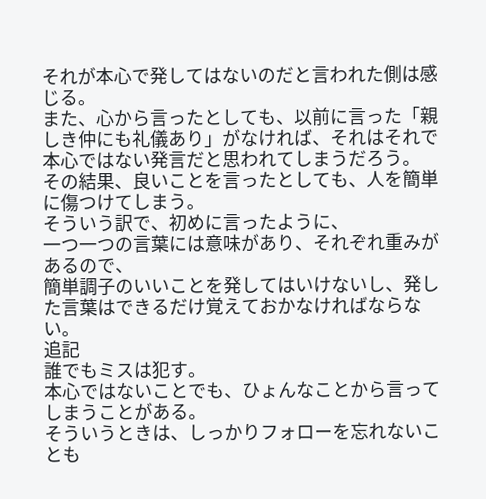それが本心で発してはないのだと言われた側は感じる。
また、心から言ったとしても、以前に言った「親しき仲にも礼儀あり」がなければ、それはそれで本心ではない発言だと思われてしまうだろう。
その結果、良いことを言ったとしても、人を簡単に傷つけてしまう。
そういう訳で、初めに言ったように、
一つ一つの言葉には意味があり、それぞれ重みがあるので、
簡単調子のいいことを発してはいけないし、発した言葉はできるだけ覚えておかなければならない。
追記
誰でもミスは犯す。
本心ではないことでも、ひょんなことから言ってしまうことがある。
そういうときは、しっかりフォローを忘れないことも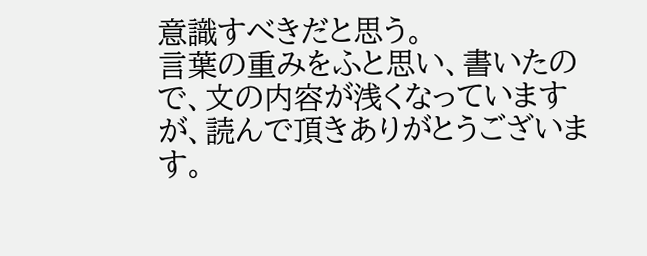意識すべきだと思う。
言葉の重みをふと思い、書いたので、文の内容が浅くなっていますが、読んで頂きありがとうございます。